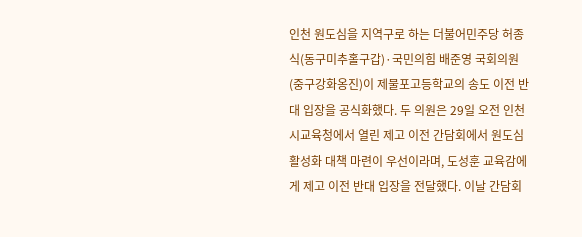인천 원도심을 지역구로 하는 더불어민주당 허종식(동구미추홀구갑)·국민의힘 배준영 국회의원(중구강화옹진)이 제물포고등학교의 송도 이전 반대 입장을 공식화했다. 두 의원은 29일 오전 인천시교육청에서 열린 제고 이전 간담회에서 원도심 활성화 대책 마련이 우선이라며, 도성훈 교육감에게 제고 이전 반대 입장을 전달했다. 이날 간담회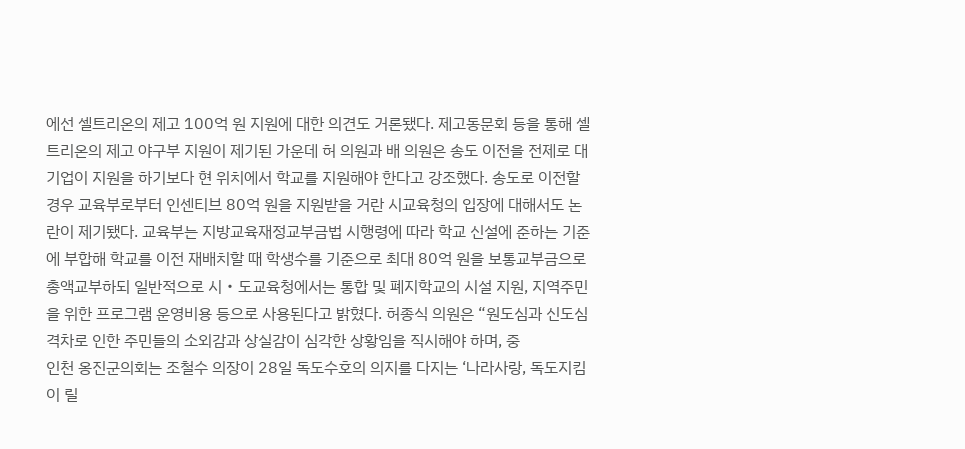에선 셀트리온의 제고 100억 원 지원에 대한 의견도 거론됐다. 제고동문회 등을 통해 셀트리온의 제고 야구부 지원이 제기된 가운데 허 의원과 배 의원은 송도 이전을 전제로 대기업이 지원을 하기보다 현 위치에서 학교를 지원해야 한다고 강조했다. 송도로 이전할 경우 교육부로부터 인센티브 80억 원을 지원받을 거란 시교육청의 입장에 대해서도 논란이 제기됐다. 교육부는 지방교육재정교부금법 시행령에 따라 학교 신설에 준하는 기준에 부합해 학교를 이전 재배치할 때 학생수를 기준으로 최대 80억 원을 보통교부금으로 총액교부하되 일반적으로 시・도교육청에서는 통합 및 폐지학교의 시설 지원, 지역주민을 위한 프로그램 운영비용 등으로 사용된다고 밝혔다. 허종식 의원은 “원도심과 신도심 격차로 인한 주민들의 소외감과 상실감이 심각한 상황임을 직시해야 하며, 중
인천 옹진군의회는 조철수 의장이 28일 독도수호의 의지를 다지는 ‘나라사랑, 독도지킴이 릴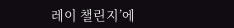레이 챌린지’에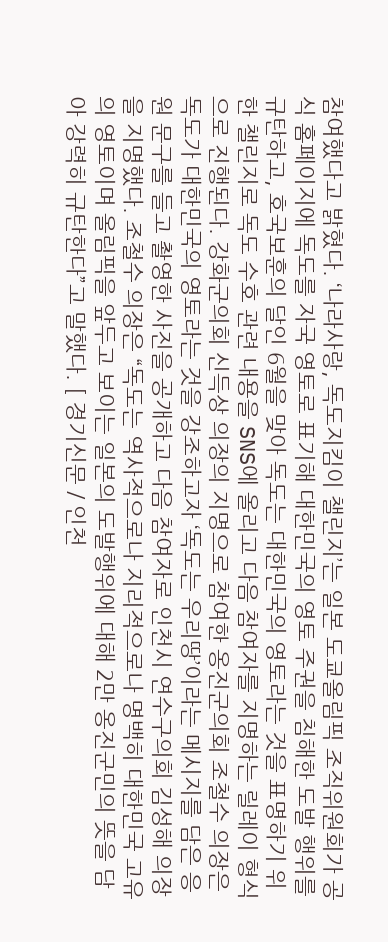참여했다고 밝혔다. ‘나라사랑, 독도지킴이 챌린지’는 일본 도쿄올림픽 조직위원회가 공식 홈페이지에 독도를 자국 영토로 표기해 대한민국의 영토 주권을 침해한 도발 행위를 규탄하고, 호국보훈의 달인 6월을 맞아 독도는 대한민국의 영토라는 것을 표명하기 위한 챌린지로 독도 수호 관련 내용을 SNS에 올리고 다음 참여자를 지명하는 릴레이 형식으로 진행된다. 강화군의회 신득상 의장의 지명으로 참여한 옹진군의회 조철수 의장은 독도가 대한민국의 영토라는 것을 강조하고자 ‘독도는 우리땅’이라는 메시지를 담은 응원 문구를 들고 촬영한 사진을 공개하고 다음 참여자로 인천시 연수구의회 김성해 의장을 지명했다. 조철수 의장은 “독도는 역사적으로나 지리적으로나 명백히 대한민국 고유의 영토이며 올림픽을 앞두고 보이는 일본의 도발행위에 대해 2만 옹진군민의 뜻을 담아 강력히 규탄한다”고 말했다. [ 경기신문 / 인천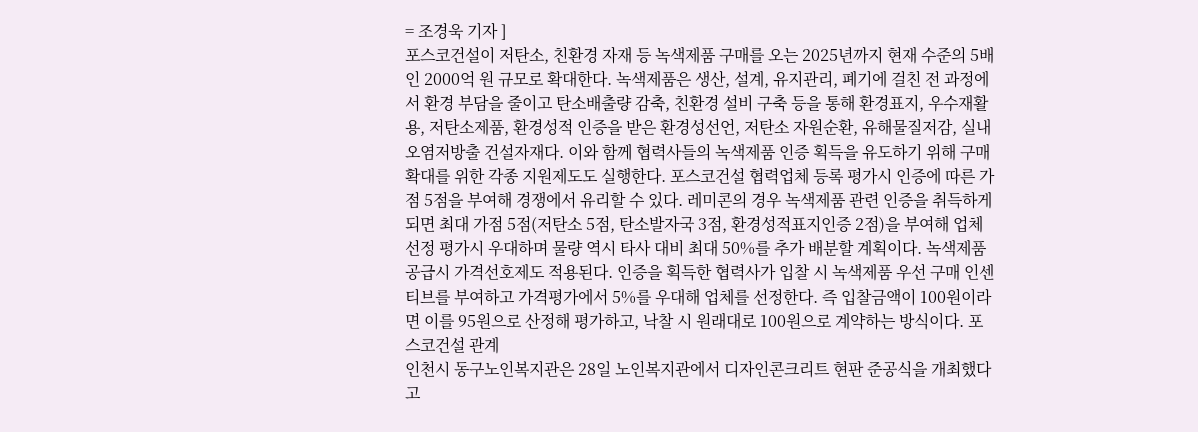= 조경욱 기자 ]
포스코건설이 저탄소, 친환경 자재 등 녹색제품 구매를 오는 2025년까지 현재 수준의 5배인 2000억 원 규모로 확대한다. 녹색제품은 생산, 설계, 유지관리, 폐기에 걸친 전 과정에서 환경 부담을 줄이고 탄소배출량 감축, 친환경 설비 구축 등을 통해 환경표지, 우수재활용, 저탄소제품, 환경성적 인증을 받은 환경성선언, 저탄소 자원순환, 유해물질저감, 실내오염저방출 건설자재다. 이와 함께 협력사들의 녹색제품 인증 획득을 유도하기 위해 구매 확대를 위한 각종 지원제도도 실행한다. 포스코건설 협력업체 등록 평가시 인증에 따른 가점 5점을 부여해 경쟁에서 유리할 수 있다. 레미콘의 경우 녹색제품 관련 인증을 취득하게 되면 최대 가점 5점(저탄소 5점, 탄소발자국 3점, 환경성적표지인증 2점)을 부여해 업체 선정 평가시 우대하며 물량 역시 타사 대비 최대 50%를 추가 배분할 계획이다. 녹색제품 공급시 가격선호제도 적용된다. 인증을 획득한 협력사가 입찰 시 녹색제품 우선 구매 인센티브를 부여하고 가격평가에서 5%를 우대해 업체를 선정한다. 즉 입찰금액이 100원이라면 이를 95원으로 산정해 평가하고, 낙찰 시 원래대로 100원으로 계약하는 방식이다. 포스코건설 관계
인천시 동구노인복지관은 28일 노인복지관에서 디자인콘크리트 현판 준공식을 개최했다고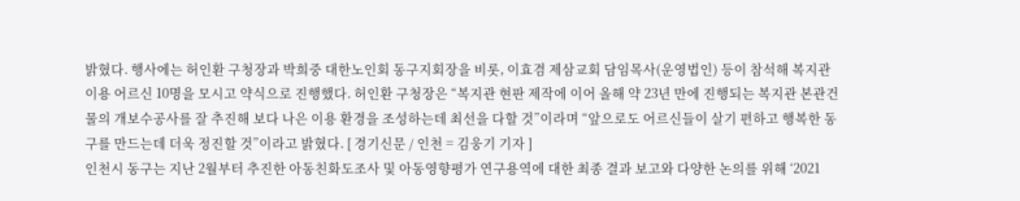밝혔다. 행사에는 허인환 구청장과 박희중 대한노인회 동구지회장을 비롯, 이효겸 제삼교회 담임목사(운영법인) 등이 참석해 복지관 이용 어르신 10명을 모시고 약식으로 진행했다. 허인환 구청장은 “복지관 현판 제작에 이어 올해 약 23년 만에 진행되는 복지관 본관건물의 개보수공사를 잘 추진해 보다 나은 이용 환경을 조성하는데 최선을 다할 것”이라며 “앞으로도 어르신들이 살기 편하고 행복한 동구를 만드는데 더욱 정진할 것”이라고 밝혔다. [ 경기신문 / 인천 = 김웅기 기자 ]
인천시 동구는 지난 2월부터 추진한 아동친화도조사 및 아동영향평가 연구용역에 대한 최종 결과 보고와 다양한 논의를 위해 ‘2021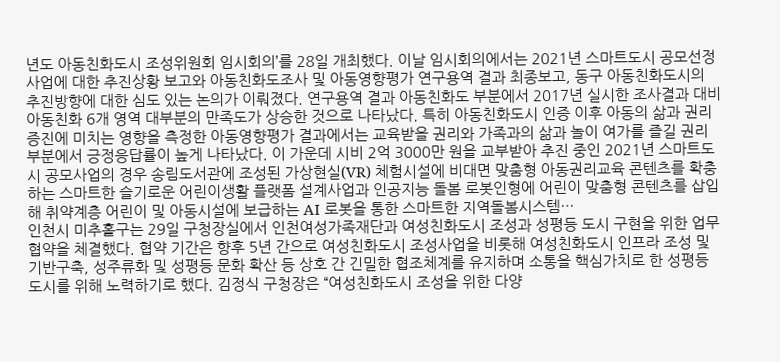년도 아동친화도시 조성위원회 임시회의’를 28일 개최했다. 이날 임시회의에서는 2021년 스마트도시 공모선정 사업에 대한 추진상황 보고와 아동친화도조사 및 아동영향평가 연구용역 결과 최종보고, 동구 아동친화도시의 추진방향에 대한 심도 있는 논의가 이뤄졌다. 연구용역 결과 아동친화도 부분에서 2017년 실시한 조사결과 대비 아동친화 6개 영역 대부분의 만족도가 상승한 것으로 나타났다. 특히 아동친화도시 인증 이후 아동의 삶과 권리 증진에 미치는 영향을 측정한 아동영향평가 결과에서는 교육받을 권리와 가족과의 삶과 놀이 여가를 즐길 권리 부분에서 긍정응답률이 높게 나타났다. 이 가운데 시비 2억 3000만 원을 교부받아 추진 중인 2021년 스마트도시 공모사업의 경우 송림도서관에 조성된 가상현실(VR) 체험시설에 비대면 맞춤형 아동권리교육 콘텐츠를 확충하는 스마트한 슬기로운 어린이생활 플랫폼 설계사업과 인공지능 돌봄 로봇인형에 어린이 맞춤형 콘텐츠를 삽입해 취약계층 어린이 및 아동시설에 보급하는 AI 로봇을 통한 스마트한 지역돌봄시스템…
인천시 미추홀구는 29일 구청장실에서 인천여성가족재단과 여성친화도시 조성과 성평등 도시 구현을 위한 업무협약을 체결했다. 협약 기간은 향후 5년 간으로 여성친화도시 조성사업을 비롯해 여성친화도시 인프라 조성 및 기반구축, 성주류화 및 성평등 문화 확산 등 상호 간 긴밀한 협조체계를 유지하며 소통을 핵심가치로 한 성평등 도시를 위해 노력하기로 했다. 김정식 구청장은 “여성친화도시 조성을 위한 다양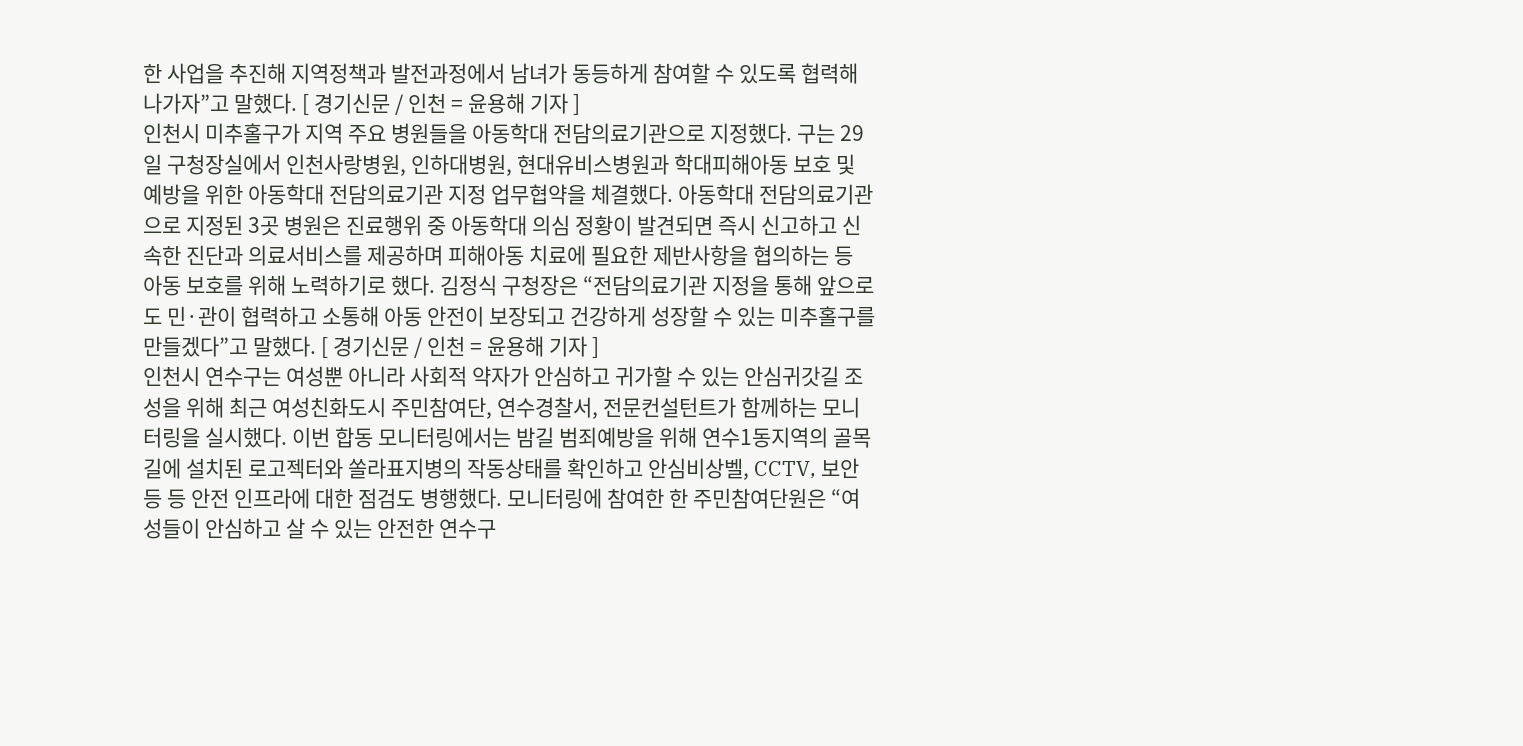한 사업을 추진해 지역정책과 발전과정에서 남녀가 동등하게 참여할 수 있도록 협력해 나가자”고 말했다. [ 경기신문 / 인천 = 윤용해 기자 ]
인천시 미추홀구가 지역 주요 병원들을 아동학대 전담의료기관으로 지정했다. 구는 29일 구청장실에서 인천사랑병원, 인하대병원, 현대유비스병원과 학대피해아동 보호 및 예방을 위한 아동학대 전담의료기관 지정 업무협약을 체결했다. 아동학대 전담의료기관으로 지정된 3곳 병원은 진료행위 중 아동학대 의심 정황이 발견되면 즉시 신고하고 신속한 진단과 의료서비스를 제공하며 피해아동 치료에 필요한 제반사항을 협의하는 등 아동 보호를 위해 노력하기로 했다. 김정식 구청장은 “전담의료기관 지정을 통해 앞으로도 민·관이 협력하고 소통해 아동 안전이 보장되고 건강하게 성장할 수 있는 미추홀구를 만들겠다”고 말했다. [ 경기신문 / 인천 = 윤용해 기자 ]
인천시 연수구는 여성뿐 아니라 사회적 약자가 안심하고 귀가할 수 있는 안심귀갓길 조성을 위해 최근 여성친화도시 주민참여단, 연수경찰서, 전문컨설턴트가 함께하는 모니터링을 실시했다. 이번 합동 모니터링에서는 밤길 범죄예방을 위해 연수1동지역의 골목길에 설치된 로고젝터와 쏠라표지병의 작동상태를 확인하고 안심비상벨, CCTV, 보안등 등 안전 인프라에 대한 점검도 병행했다. 모니터링에 참여한 한 주민참여단원은 “여성들이 안심하고 살 수 있는 안전한 연수구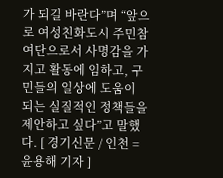가 되길 바란다”며 “앞으로 여성친화도시 주민참여단으로서 사명감을 가지고 활동에 임하고, 구민들의 일상에 도움이 되는 실질적인 정책들을 제안하고 싶다”고 말했다. [ 경기신문 / 인천 = 윤용해 기자 ]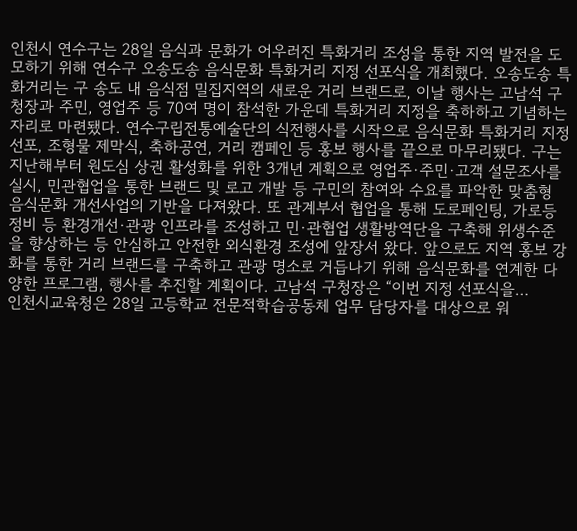인천시 연수구는 28일 음식과 문화가 어우러진 특화거리 조성을 통한 지역 발전을 도모하기 위해 연수구 오송도송 음식문화 특화거리 지정 선포식을 개최했다. 오송도송 특화거리는 구 송도 내 음식점 밀집지역의 새로운 거리 브랜드로, 이날 행사는 고남석 구청장과 주민, 영업주 등 70여 명이 참석한 가운데 특화거리 지정을 축하하고 기념하는 자리로 마련됐다. 연수구립전통예술단의 식전행사를 시작으로 음식문화 특화거리 지정 선포, 조형물 제막식, 축하공연, 거리 캠페인 등 홍보 행사를 끝으로 마무리됐다. 구는 지난해부터 원도심 상권 활성화를 위한 3개년 계획으로 영업주·주민·고객 설문조사를 실시, 민관협업을 통한 브랜드 및 로고 개발 등 구민의 참여와 수요를 파악한 맞춤형 음식문화 개선사업의 기반을 다져왔다. 또 관계부서 협업을 통해 도로페인팅, 가로등 정비 등 환경개선·관광 인프라를 조성하고 민·관협업 생활방역단을 구축해 위생수준을 향상하는 등 안심하고 안전한 외식환경 조성에 앞장서 왔다. 앞으로도 지역 홍보 강화를 통한 거리 브랜드를 구축하고 관광 명소로 거듭나기 위해 음식문화를 연계한 다양한 프로그램, 행사를 추진할 계획이다. 고남석 구청장은 “이번 지정 선포식을…
인천시교육청은 28일 고등학교 전문적학습공동체 업무 담당자를 대상으로 워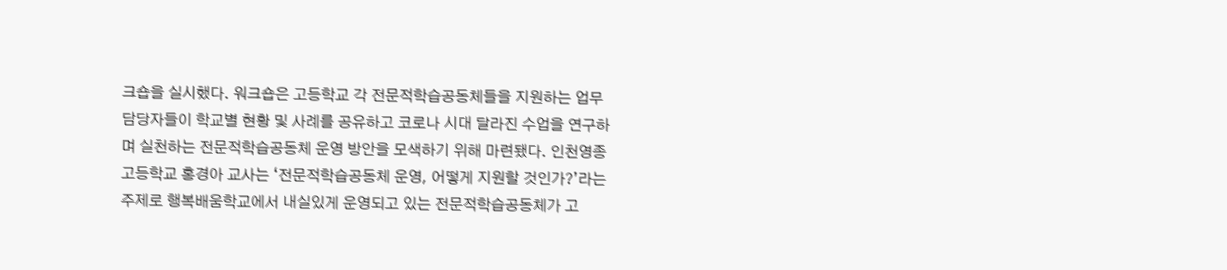크숍을 실시했다. 워크숍은 고등학교 각 전문적학습공동체들을 지원하는 업무 담당자들이 학교별 현황 및 사례를 공유하고 코로나 시대 달라진 수업을 연구하며 실천하는 전문적학습공동체 운영 방안을 모색하기 위해 마련됐다. 인천영종고등학교 홍경아 교사는 ‘전문적학습공동체 운영, 어떻게 지원할 것인가?’라는 주제로 행복배움학교에서 내실있게 운영되고 있는 전문적학습공동체가 고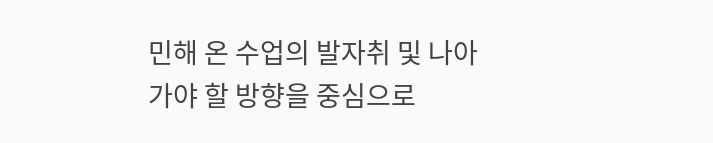민해 온 수업의 발자취 및 나아가야 할 방향을 중심으로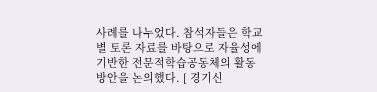사례를 나누었다. 참석자들은 학교별 토론 자료를 바탕으로 자율성에 기반한 전문적학습공동체의 활동 방안을 논의했다. [ 경기신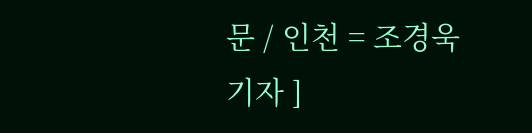문 / 인천 = 조경욱 기자 ]